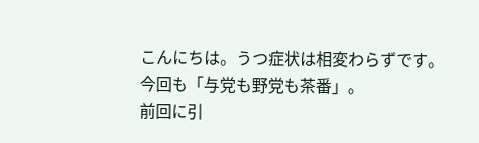こんにちは。うつ症状は相変わらずです。
今回も「与党も野党も茶番」。
前回に引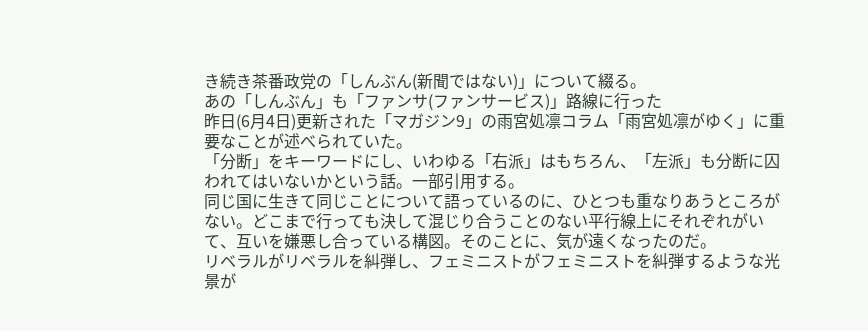き続き茶番政党の「しんぶん(新聞ではない)」について綴る。
あの「しんぶん」も「ファンサ(ファンサービス)」路線に行った
昨日(6月4日)更新された「マガジン9」の雨宮処凛コラム「雨宮処凛がゆく」に重要なことが述べられていた。
「分断」をキーワードにし、いわゆる「右派」はもちろん、「左派」も分断に囚われてはいないかという話。一部引用する。
同じ国に生きて同じことについて語っているのに、ひとつも重なりあうところがない。どこまで行っても決して混じり合うことのない平行線上にそれぞれがいて、互いを嫌悪し合っている構図。そのことに、気が遠くなったのだ。
リベラルがリベラルを糾弾し、フェミニストがフェミニストを糾弾するような光景が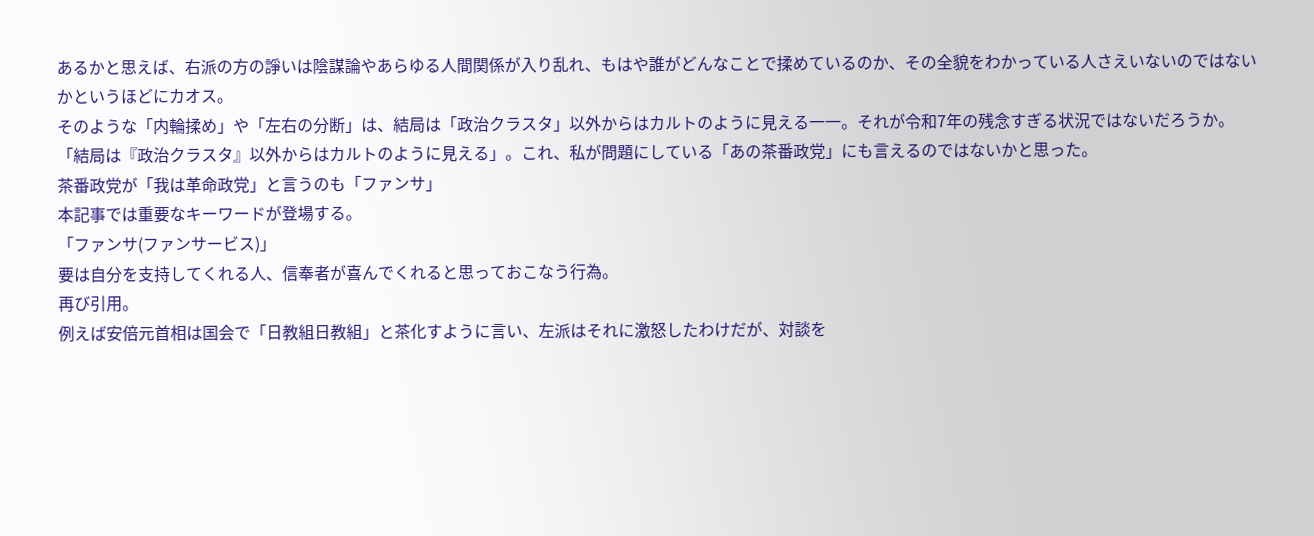あるかと思えば、右派の方の諍いは陰謀論やあらゆる人間関係が入り乱れ、もはや誰がどんなことで揉めているのか、その全貌をわかっている人さえいないのではないかというほどにカオス。
そのような「内輪揉め」や「左右の分断」は、結局は「政治クラスタ」以外からはカルトのように見える一一。それが令和7年の残念すぎる状況ではないだろうか。
「結局は『政治クラスタ』以外からはカルトのように見える」。これ、私が問題にしている「あの茶番政党」にも言えるのではないかと思った。
茶番政党が「我は革命政党」と言うのも「ファンサ」
本記事では重要なキーワードが登場する。
「ファンサ(ファンサービス)」
要は自分を支持してくれる人、信奉者が喜んでくれると思っておこなう行為。
再び引用。
例えば安倍元首相は国会で「日教組日教組」と茶化すように言い、左派はそれに激怒したわけだが、対談を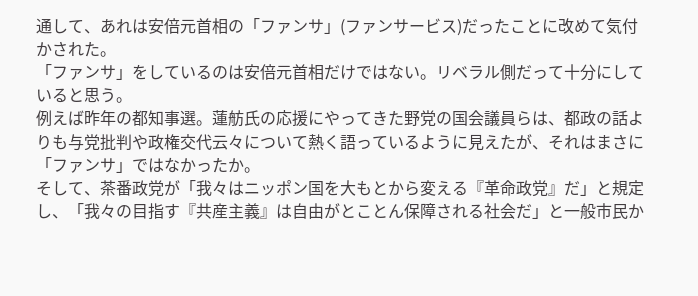通して、あれは安倍元首相の「ファンサ」(ファンサービス)だったことに改めて気付かされた。
「ファンサ」をしているのは安倍元首相だけではない。リベラル側だって十分にしていると思う。
例えば昨年の都知事選。蓮舫氏の応援にやってきた野党の国会議員らは、都政の話よりも与党批判や政権交代云々について熱く語っているように見えたが、それはまさに「ファンサ」ではなかったか。
そして、茶番政党が「我々はニッポン国を大もとから変える『革命政党』だ」と規定し、「我々の目指す『共産主義』は自由がとことん保障される社会だ」と一般市民か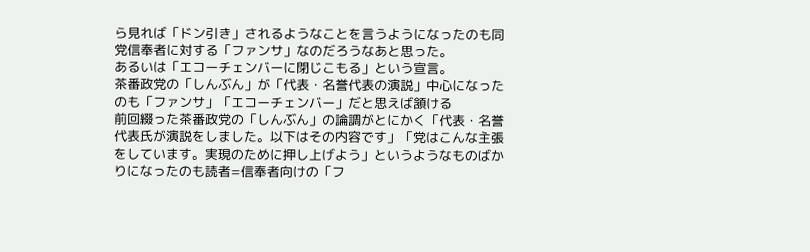ら見れば「ドン引き」されるようなことを言うようになったのも同党信奉者に対する「ファンサ」なのだろうなあと思った。
あるいは「エコーチェンバーに閉じこもる」という宣言。
茶番政党の「しんぶん」が「代表・名誉代表の演説」中心になったのも「ファンサ」「エコーチェンバー」だと思えば頷ける
前回綴った茶番政党の「しんぶん」の論調がとにかく「代表・名誉代表氏が演説をしました。以下はその内容です」「党はこんな主張をしています。実現のために押し上げよう」というようなものばかりになったのも読者=信奉者向けの「フ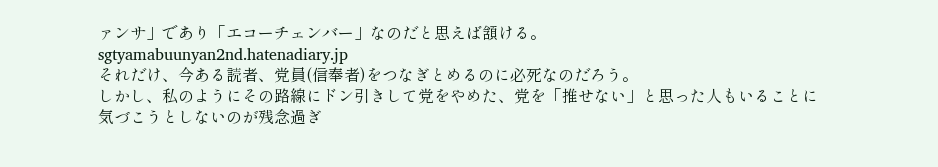ァンサ」であり「エコーチェンバー」なのだと思えば頷ける。
sgtyamabuunyan2nd.hatenadiary.jp
それだけ、今ある読者、党員(信奉者)をつなぎとめるのに必死なのだろう。
しかし、私のようにその路線にドン引きして党をやめた、党を「推せない」と思った人もいることに気づこうとしないのが残念過ぎ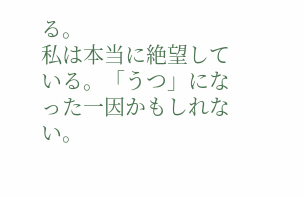る。
私は本当に絶望している。「うつ」になった一因かもしれない。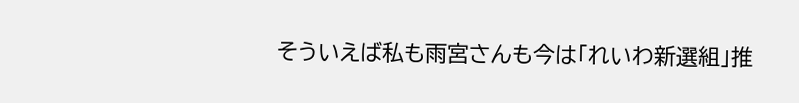そういえば私も雨宮さんも今は「れいわ新選組」推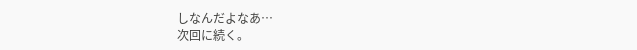しなんだよなあ…
次回に続く。